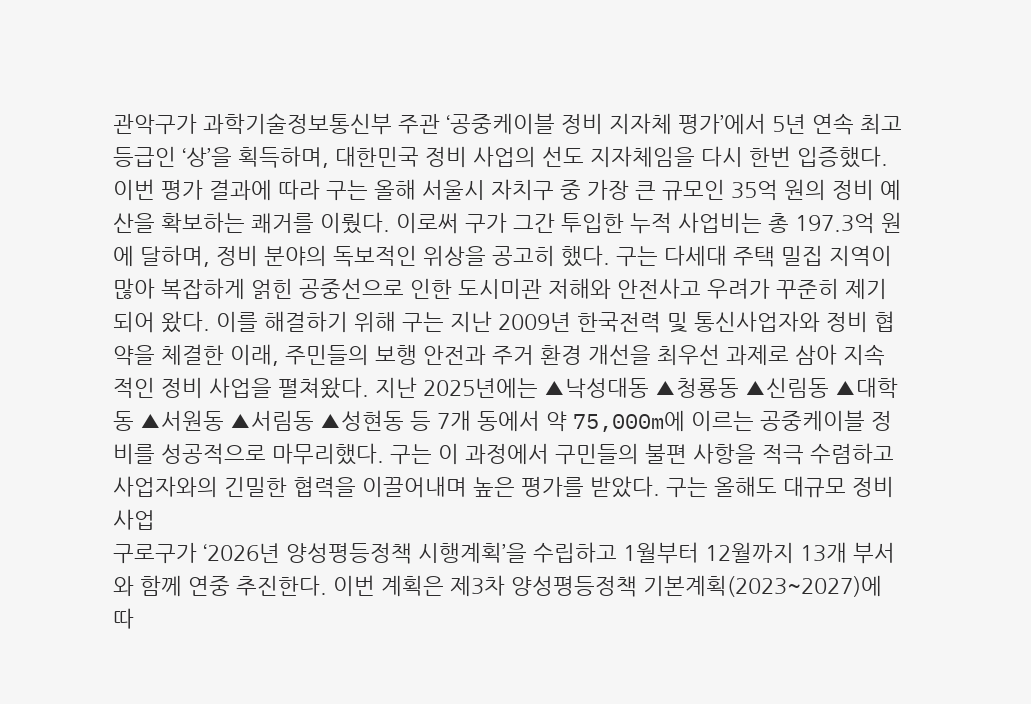관악구가 과학기술정보통신부 주관 ‘공중케이블 정비 지자체 평가’에서 5년 연속 최고 등급인 ‘상’을 획득하며, 대한민국 정비 사업의 선도 지자체임을 다시 한번 입증했다. 이번 평가 결과에 따라 구는 올해 서울시 자치구 중 가장 큰 규모인 35억 원의 정비 예산을 확보하는 쾌거를 이뤘다. 이로써 구가 그간 투입한 누적 사업비는 총 197.3억 원에 달하며, 정비 분야의 독보적인 위상을 공고히 했다. 구는 다세대 주택 밀집 지역이 많아 복잡하게 얽힌 공중선으로 인한 도시미관 저해와 안전사고 우려가 꾸준히 제기되어 왔다. 이를 해결하기 위해 구는 지난 2009년 한국전력 및 통신사업자와 정비 협약을 체결한 이래, 주민들의 보행 안전과 주거 환경 개선을 최우선 과제로 삼아 지속적인 정비 사업을 펼쳐왔다. 지난 2025년에는 ▲낙성대동 ▲청룡동 ▲신림동 ▲대학동 ▲서원동 ▲서림동 ▲성현동 등 7개 동에서 약 75,000m에 이르는 공중케이블 정비를 성공적으로 마무리했다. 구는 이 과정에서 구민들의 불편 사항을 적극 수렴하고 사업자와의 긴밀한 협력을 이끌어내며 높은 평가를 받았다. 구는 올해도 대규모 정비사업
구로구가 ‘2026년 양성평등정책 시행계획’을 수립하고 1월부터 12월까지 13개 부서와 함께 연중 추진한다. 이번 계획은 제3차 양성평등정책 기본계획(2023~2027)에 따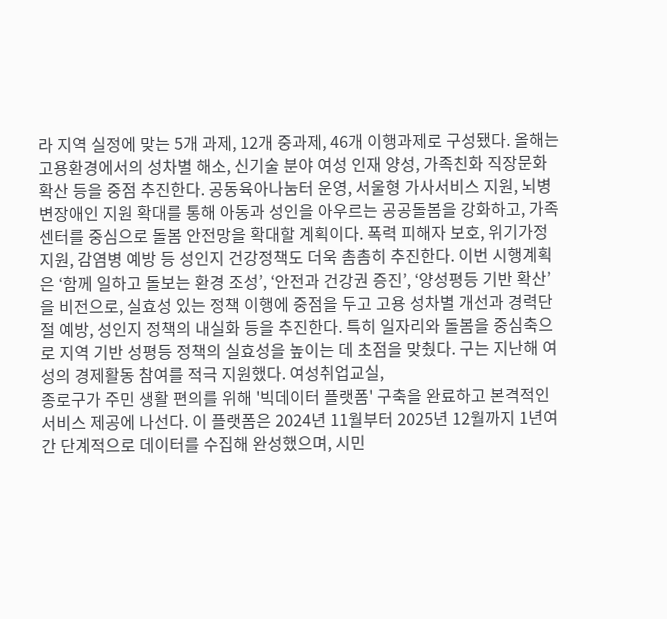라 지역 실정에 맞는 5개 과제, 12개 중과제, 46개 이행과제로 구성됐다. 올해는 고용환경에서의 성차별 해소, 신기술 분야 여성 인재 양성, 가족친화 직장문화 확산 등을 중점 추진한다. 공동육아나눔터 운영, 서울형 가사서비스 지원, 뇌병변장애인 지원 확대를 통해 아동과 성인을 아우르는 공공돌봄을 강화하고, 가족센터를 중심으로 돌봄 안전망을 확대할 계획이다. 폭력 피해자 보호, 위기가정 지원, 감염병 예방 등 성인지 건강정책도 더욱 촘촘히 추진한다. 이번 시행계획은 ‘함께 일하고 돌보는 환경 조성’, ‘안전과 건강권 증진’, ‘양성평등 기반 확산’을 비전으로, 실효성 있는 정책 이행에 중점을 두고 고용 성차별 개선과 경력단절 예방, 성인지 정책의 내실화 등을 추진한다. 특히 일자리와 돌봄을 중심축으로 지역 기반 성평등 정책의 실효성을 높이는 데 초점을 맞췄다. 구는 지난해 여성의 경제활동 참여를 적극 지원했다. 여성취업교실,
종로구가 주민 생활 편의를 위해 '빅데이터 플랫폼' 구축을 완료하고 본격적인 서비스 제공에 나선다. 이 플랫폼은 2024년 11월부터 2025년 12월까지 1년여간 단계적으로 데이터를 수집해 완성했으며, 시민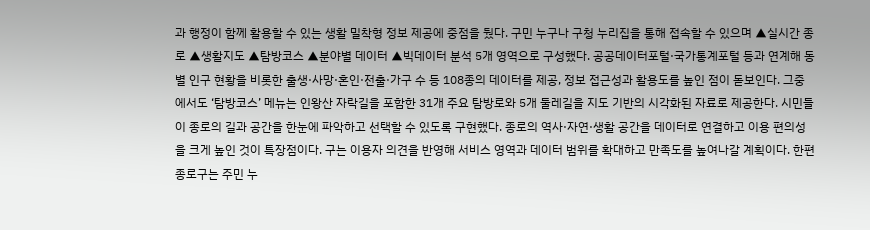과 행정이 함께 활용할 수 있는 생활 밀착형 정보 제공에 중점을 뒀다. 구민 누구나 구청 누리집을 통해 접속할 수 있으며 ▲실시간 종로 ▲생활지도 ▲탐방코스 ▲분야별 데이터 ▲빅데이터 분석 5개 영역으로 구성했다. 공공데이터포털·국가통계포털 등과 연계해 동별 인구 현황을 비롯한 출생·사망·혼인·전출·가구 수 등 108종의 데이터를 제공, 정보 접근성과 활용도를 높인 점이 돋보인다. 그중에서도 ‘탐방코스’ 메뉴는 인왕산 자락길을 포함한 31개 주요 탐방로와 5개 둘레길을 지도 기반의 시각화된 자료로 제공한다. 시민들이 종로의 길과 공간을 한눈에 파악하고 선택할 수 있도록 구현했다. 종로의 역사·자연·생활 공간을 데이터로 연결하고 이용 편의성을 크게 높인 것이 특장점이다. 구는 이용자 의견을 반영해 서비스 영역과 데이터 범위를 확대하고 만족도를 높여나갈 계획이다. 한편 종로구는 주민 누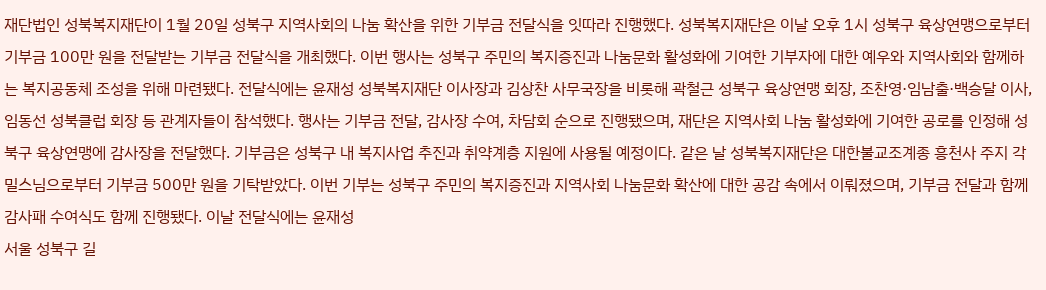재단법인 성북복지재단이 1월 20일 성북구 지역사회의 나눔 확산을 위한 기부금 전달식을 잇따라 진행했다. 성북복지재단은 이날 오후 1시 성북구 육상연맹으로부터 기부금 100만 원을 전달받는 기부금 전달식을 개최했다. 이번 행사는 성북구 주민의 복지증진과 나눔문화 활성화에 기여한 기부자에 대한 예우와 지역사회와 함께하는 복지공동체 조성을 위해 마련됐다. 전달식에는 윤재성 성북복지재단 이사장과 김상찬 사무국장을 비롯해 곽철근 성북구 육상연맹 회장, 조찬영·임남출·백승달 이사, 임동선 성북클럽 회장 등 관계자들이 참석했다. 행사는 기부금 전달, 감사장 수여, 차담회 순으로 진행됐으며, 재단은 지역사회 나눔 활성화에 기여한 공로를 인정해 성북구 육상연맹에 감사장을 전달했다. 기부금은 성북구 내 복지사업 추진과 취약계층 지원에 사용될 예정이다. 같은 날 성북복지재단은 대한불교조계종 흥천사 주지 각밀스님으로부터 기부금 500만 원을 기탁받았다. 이번 기부는 성북구 주민의 복지증진과 지역사회 나눔문화 확산에 대한 공감 속에서 이뤄졌으며, 기부금 전달과 함께 감사패 수여식도 함께 진행됐다. 이날 전달식에는 윤재성
서울 성북구 길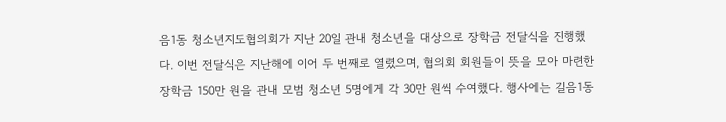음1동 청소년지도협의회가 지난 20일 관내 청소년을 대상으로 장학금 전달식을 진행했다. 이번 전달식은 지난해에 이어 두 번째로 열렸으며, 협의회 회원들이 뜻을 모아 마련한 장학금 150만 원을 관내 모범 청소년 5명에게 각 30만 원씩 수여했다. 행사에는 길음1동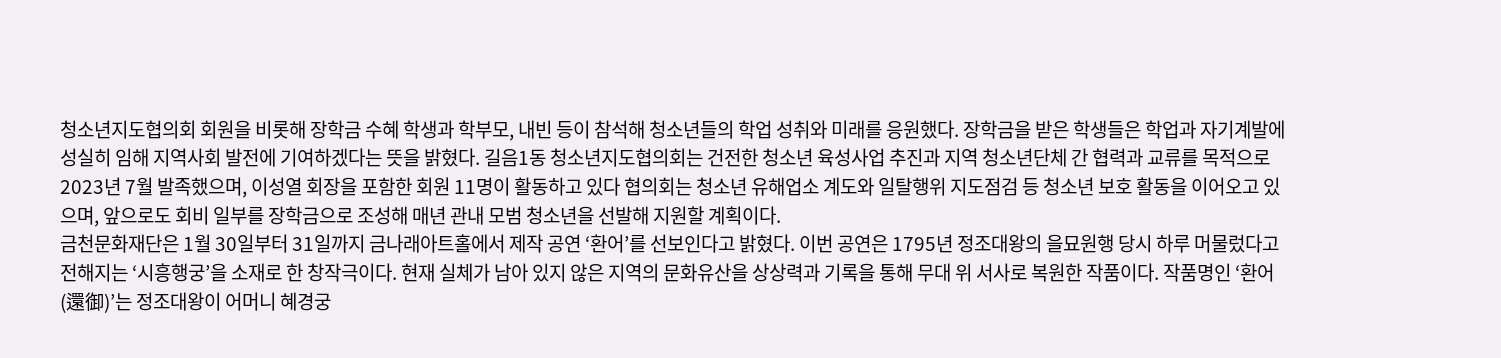청소년지도협의회 회원을 비롯해 장학금 수혜 학생과 학부모, 내빈 등이 참석해 청소년들의 학업 성취와 미래를 응원했다. 장학금을 받은 학생들은 학업과 자기계발에 성실히 임해 지역사회 발전에 기여하겠다는 뜻을 밝혔다. 길음1동 청소년지도협의회는 건전한 청소년 육성사업 추진과 지역 청소년단체 간 협력과 교류를 목적으로 2023년 7월 발족했으며, 이성열 회장을 포함한 회원 11명이 활동하고 있다 협의회는 청소년 유해업소 계도와 일탈행위 지도점검 등 청소년 보호 활동을 이어오고 있으며, 앞으로도 회비 일부를 장학금으로 조성해 매년 관내 모범 청소년을 선발해 지원할 계획이다.
금천문화재단은 1월 30일부터 31일까지 금나래아트홀에서 제작 공연 ‘환어’를 선보인다고 밝혔다. 이번 공연은 1795년 정조대왕의 을묘원행 당시 하루 머물렀다고 전해지는 ‘시흥행궁’을 소재로 한 창작극이다. 현재 실체가 남아 있지 않은 지역의 문화유산을 상상력과 기록을 통해 무대 위 서사로 복원한 작품이다. 작품명인 ‘환어(還御)’는 정조대왕이 어머니 혜경궁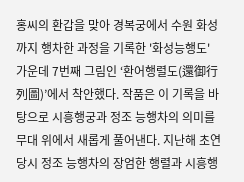홍씨의 환갑을 맞아 경복궁에서 수원 화성까지 행차한 과정을 기록한 '화성능행도' 가운데 7번째 그림인 ‘환어행렬도(還御行列圖)’에서 착안했다. 작품은 이 기록을 바탕으로 시흥행궁과 정조 능행차의 의미를 무대 위에서 새롭게 풀어낸다. 지난해 초연 당시 정조 능행차의 장엄한 행렬과 시흥행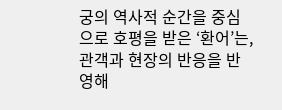궁의 역사적 순간을 중심으로 호평을 받은 ‘환어’는, 관객과 현장의 반응을 반영해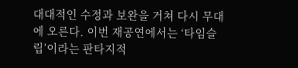대대적인 수정과 보완을 거쳐 다시 무대에 오른다. 이번 재공연에서는 ‘타임슬립’이라는 판타지적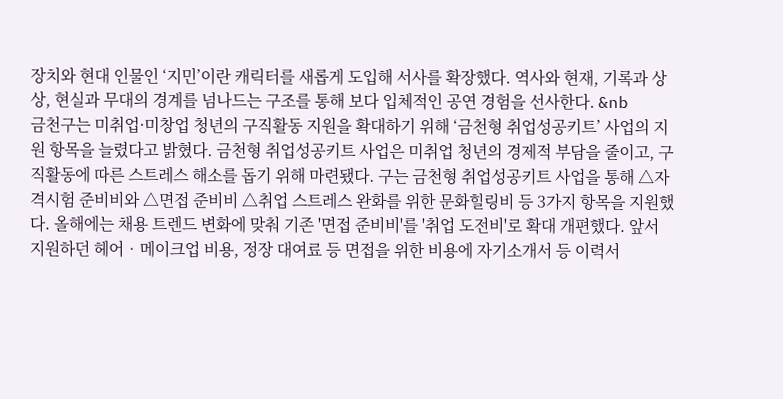장치와 현대 인물인 ‘지민’이란 캐릭터를 새롭게 도입해 서사를 확장했다. 역사와 현재, 기록과 상상, 현실과 무대의 경계를 넘나드는 구조를 통해 보다 입체적인 공연 경험을 선사한다. &nb
금천구는 미취업·미창업 청년의 구직활동 지원을 확대하기 위해 ‘금천형 취업성공키트’ 사업의 지원 항목을 늘렸다고 밝혔다. 금천형 취업성공키트 사업은 미취업 청년의 경제적 부담을 줄이고, 구직활동에 따른 스트레스 해소를 돕기 위해 마련됐다. 구는 금천형 취업성공키트 사업을 통해 △자격시험 준비비와 △면접 준비비 △취업 스트레스 완화를 위한 문화힐링비 등 3가지 항목을 지원했다. 올해에는 채용 트렌드 변화에 맞춰 기존 '면접 준비비'를 '취업 도전비'로 확대 개편했다. 앞서 지원하던 헤어‧메이크업 비용, 정장 대여료 등 면접을 위한 비용에 자기소개서 등 이력서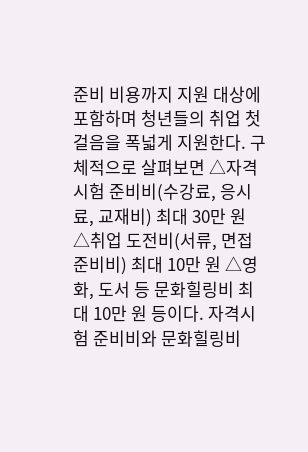준비 비용까지 지원 대상에 포함하며 청년들의 취업 첫걸음을 폭넓게 지원한다. 구체적으로 살펴보면 △자격시험 준비비(수강료, 응시료, 교재비) 최대 30만 원 △취업 도전비(서류, 면접 준비비) 최대 10만 원 △영화, 도서 등 문화힐링비 최대 10만 원 등이다. 자격시험 준비비와 문화힐링비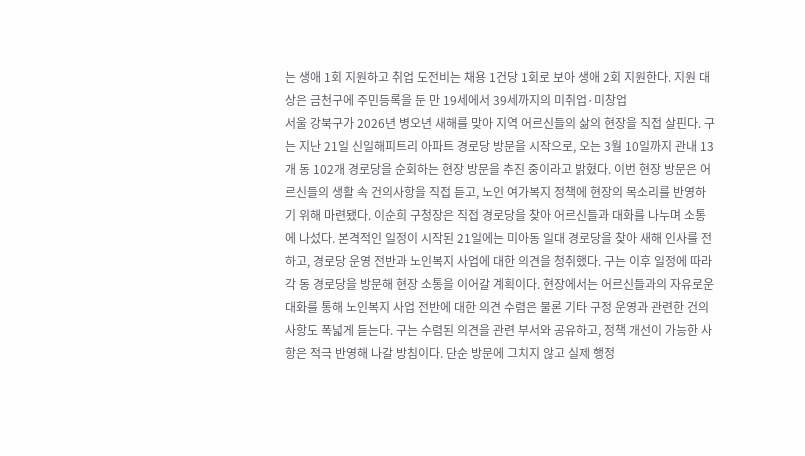는 생애 1회 지원하고 취업 도전비는 채용 1건당 1회로 보아 생애 2회 지원한다. 지원 대상은 금천구에 주민등록을 둔 만 19세에서 39세까지의 미취업·미창업
서울 강북구가 2026년 병오년 새해를 맞아 지역 어르신들의 삶의 현장을 직접 살핀다. 구는 지난 21일 신일해피트리 아파트 경로당 방문을 시작으로, 오는 3월 10일까지 관내 13개 동 102개 경로당을 순회하는 현장 방문을 추진 중이라고 밝혔다. 이번 현장 방문은 어르신들의 생활 속 건의사항을 직접 듣고, 노인 여가복지 정책에 현장의 목소리를 반영하기 위해 마련됐다. 이순희 구청장은 직접 경로당을 찾아 어르신들과 대화를 나누며 소통에 나섰다. 본격적인 일정이 시작된 21일에는 미아동 일대 경로당을 찾아 새해 인사를 전하고, 경로당 운영 전반과 노인복지 사업에 대한 의견을 청취했다. 구는 이후 일정에 따라 각 동 경로당을 방문해 현장 소통을 이어갈 계획이다. 현장에서는 어르신들과의 자유로운 대화를 통해 노인복지 사업 전반에 대한 의견 수렴은 물론 기타 구정 운영과 관련한 건의사항도 폭넓게 듣는다. 구는 수렴된 의견을 관련 부서와 공유하고, 정책 개선이 가능한 사항은 적극 반영해 나갈 방침이다. 단순 방문에 그치지 않고 실제 행정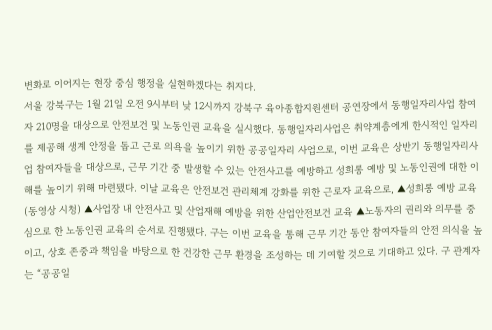변화로 이어지는 현장 중심 행정을 실현하겠다는 취지다.
서울 강북구는 1월 21일 오전 9시부터 낮 12시까지 강북구 육아종합지원센터 공연장에서 동행일자리사업 참여자 210명을 대상으로 안전보건 및 노동인권 교육을 실시했다. 동행일자리사업은 취약계층에게 한시적인 일자리를 제공해 생계 안정을 돕고 근로 의욕을 높이기 위한 공공일자리 사업으로, 이번 교육은 상반기 동행일자리사업 참여자들을 대상으로, 근무 기간 중 발생할 수 있는 안전사고를 예방하고 성희롱 예방 및 노동인권에 대한 이해를 높이기 위해 마련됐다. 이날 교육은 안전보건 관리체계 강화를 위한 근로자 교육으로, ▲성희롱 예방 교육(동영상 시청) ▲사업장 내 안전사고 및 산업재해 예방을 위한 산업안전보건 교육 ▲노동자의 권리와 의무를 중심으로 한 노동인권 교육의 순서로 진행됐다. 구는 이번 교육을 통해 근무 기간 동안 참여자들의 안전 의식을 높이고, 상호 존중과 책임을 바탕으로 한 건강한 근무 환경을 조성하는 데 기여할 것으로 기대하고 있다. 구 관계자는 “공공일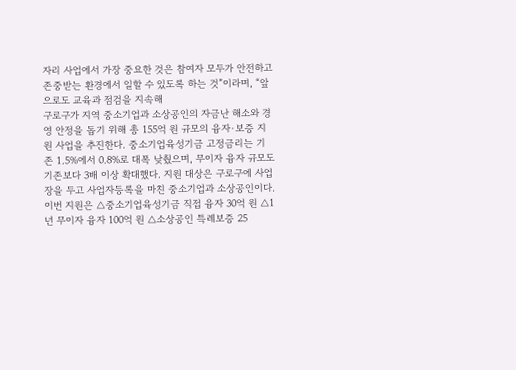자리 사업에서 가장 중요한 것은 참여자 모두가 안전하고 존중받는 환경에서 일할 수 있도록 하는 것”이라며, “앞으로도 교육과 점검을 지속해
구로구가 지역 중소기업과 소상공인의 자금난 해소와 경영 안정을 돕기 위해 총 155억 원 규모의 융자·보증 지원 사업을 추진한다. 중소기업육성기금 고정금리는 기존 1.5%에서 0.8%로 대폭 낮췄으며, 무이자 융자 규모도 기존보다 3배 이상 확대했다. 지원 대상은 구로구에 사업장을 두고 사업자등록을 마친 중소기업과 소상공인이다. 이번 지원은 △중소기업육성기금 직접 융자 30억 원 △1년 무이자 융자 100억 원 △소상공인 특례보증 25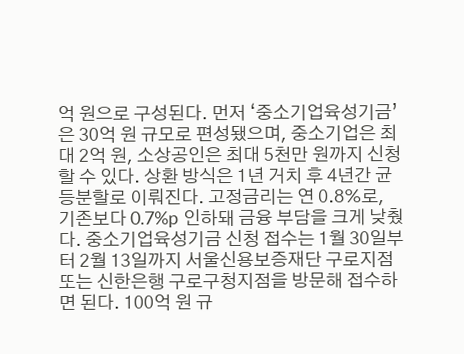억 원으로 구성된다. 먼저 ‘중소기업육성기금’은 30억 원 규모로 편성됐으며, 중소기업은 최대 2억 원, 소상공인은 최대 5천만 원까지 신청할 수 있다. 상환 방식은 1년 거치 후 4년간 균등분할로 이뤄진다. 고정금리는 연 0.8%로, 기존보다 0.7%p 인하돼 금융 부담을 크게 낮췄다. 중소기업육성기금 신청 접수는 1월 30일부터 2월 13일까지 서울신용보증재단 구로지점 또는 신한은행 구로구청지점을 방문해 접수하면 된다. 100억 원 규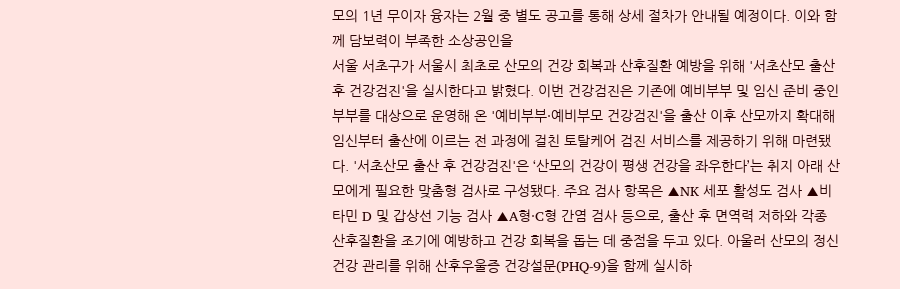모의 1년 무이자 융자는 2월 중 별도 공고를 통해 상세 절차가 안내될 예정이다. 이와 함께 담보력이 부족한 소상공인을
서울 서초구가 서울시 최초로 산모의 건강 회복과 산후질환 예방을 위해 '서초산모 출산 후 건강검진'을 실시한다고 밝혔다. 이번 건강검진은 기존에 예비부부 및 임신 준비 중인 부부를 대상으로 운영해 온 '예비부부·예비부모 건강검진'을 출산 이후 산모까지 확대해 임신부터 출산에 이르는 전 과정에 걸친 토탈케어 검진 서비스를 제공하기 위해 마련됐다. '서초산모 출산 후 건강검진'은 ‘산모의 건강이 평생 건강을 좌우한다’는 취지 아래 산모에게 필요한 맞춤형 검사로 구성됐다. 주요 검사 항목은 ▲NK 세포 활성도 검사 ▲비타민 D 및 갑상선 기능 검사 ▲A형·C형 간염 검사 등으로, 출산 후 면역력 저하와 각종 산후질환을 조기에 예방하고 건강 회복을 돕는 데 중점을 두고 있다. 아울러 산모의 정신건강 관리를 위해 산후우울증 건강설문(PHQ-9)을 함께 실시하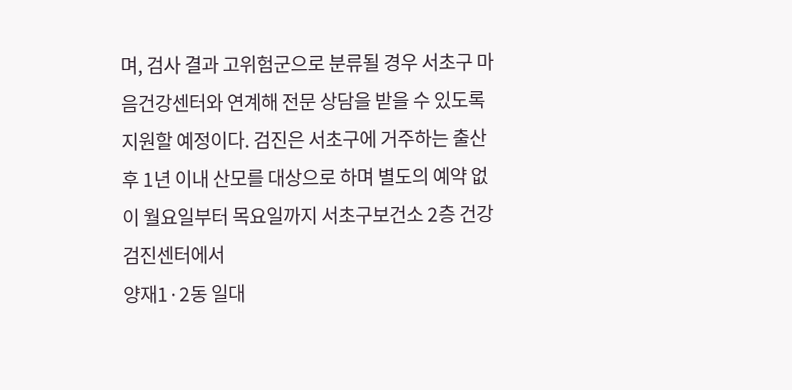며, 검사 결과 고위험군으로 분류될 경우 서초구 마음건강센터와 연계해 전문 상담을 받을 수 있도록 지원할 예정이다. 검진은 서초구에 거주하는 출산 후 1년 이내 산모를 대상으로 하며 별도의 예약 없이 월요일부터 목요일까지 서초구보건소 2층 건강검진센터에서
양재1·2동 일대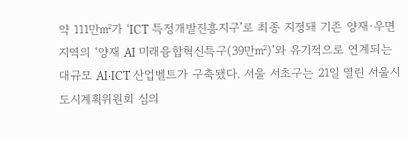약 111만㎡가 ‘ICT 특정개발진흥지구’로 최종 지정돼 기존 양재·우면 지역의 ‘양재 AI 미래융합혁신특구(39만㎡)’와 유기적으로 연계되는 대규모 AI·ICT 산업벨트가 구축됐다. 서울 서초구는 21일 열린 서울시 도시계획위원회 심의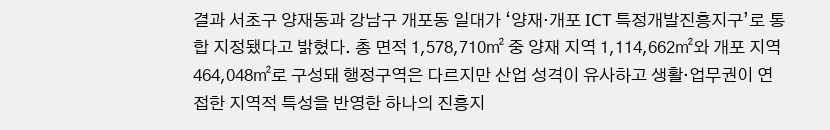결과 서초구 양재동과 강남구 개포동 일대가 ‘양재·개포 ICT 특정개발진흥지구’로 통합 지정됐다고 밝혔다. 총 면적 1,578,710㎡ 중 양재 지역 1,114,662㎡와 개포 지역 464,048㎡로 구성돼 행정구역은 다르지만 산업 성격이 유사하고 생활·업무권이 연접한 지역적 특성을 반영한 하나의 진흥지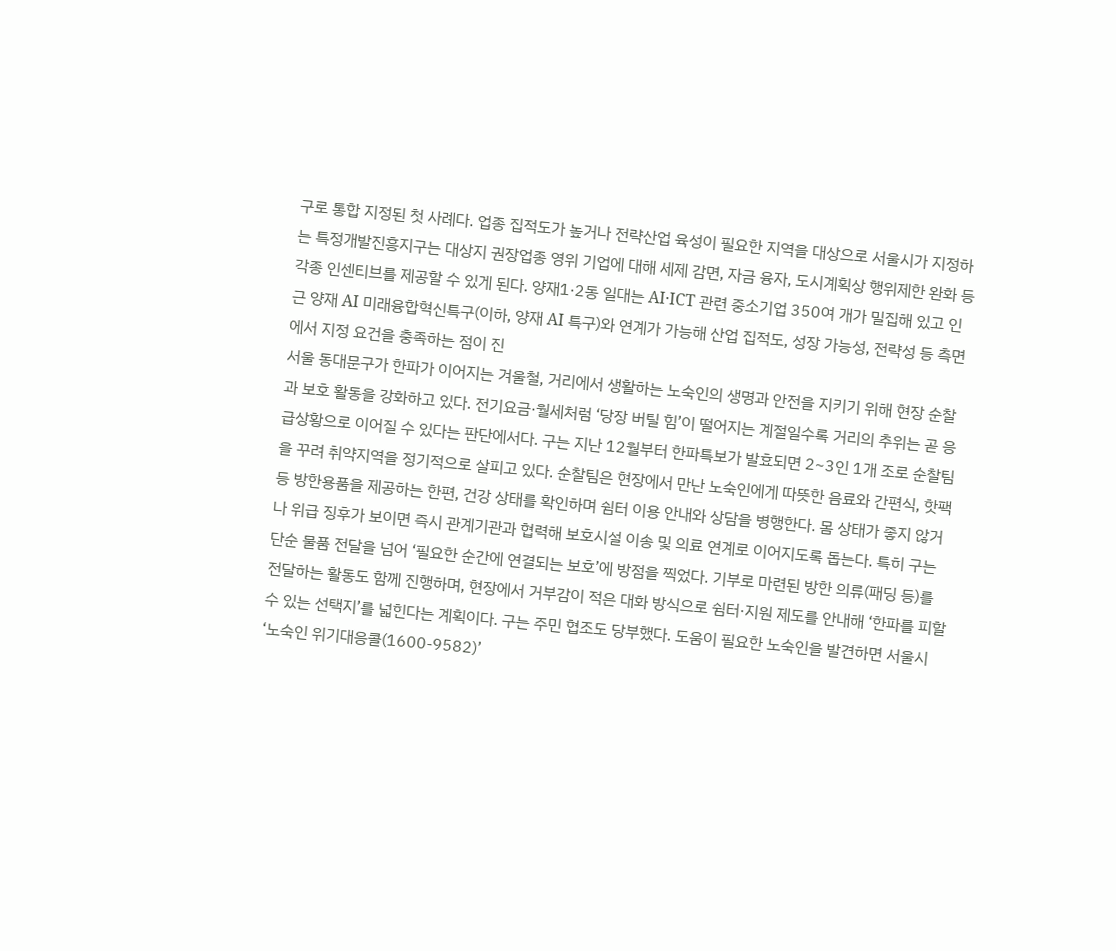구로 통합 지정된 첫 사례다. 업종 집적도가 높거나 전략산업 육성이 필요한 지역을 대상으로 서울시가 지정하는 특정개발진흥지구는 대상지 권장업종 영위 기업에 대해 세제 감면, 자금 융자, 도시계획상 행위제한 완화 등 각종 인센티브를 제공할 수 있게 된다. 양재1·2동 일대는 AI·ICT 관련 중소기업 350여 개가 밀집해 있고 인근 양재 AI 미래융합혁신특구(이하, 양재 AI 특구)와 연계가 가능해 산업 집적도, 성장 가능성, 전략성 등 측면에서 지정 요건을 충족하는 점이 진
서울 동대문구가 한파가 이어지는 겨울철, 거리에서 생활하는 노숙인의 생명과 안전을 지키기 위해 현장 순찰과 보호 활동을 강화하고 있다. 전기요금·월세처럼 ‘당장 버틸 힘’이 떨어지는 계절일수록 거리의 추위는 곧 응급상황으로 이어질 수 있다는 판단에서다. 구는 지난 12월부터 한파특보가 발효되면 2~3인 1개 조로 순찰팀을 꾸려 취약지역을 정기적으로 살피고 있다. 순찰팀은 현장에서 만난 노숙인에게 따뜻한 음료와 간편식, 핫팩 등 방한용품을 제공하는 한편, 건강 상태를 확인하며 쉼터 이용 안내와 상담을 병행한다. 몸 상태가 좋지 않거나 위급 징후가 보이면 즉시 관계기관과 협력해 보호시설 이송 및 의료 연계로 이어지도록 돕는다. 특히 구는 단순 물품 전달을 넘어 ‘필요한 순간에 연결되는 보호’에 방점을 찍었다. 기부로 마련된 방한 의류(패딩 등)를 전달하는 활동도 함께 진행하며, 현장에서 거부감이 적은 대화 방식으로 쉼터·지원 제도를 안내해 ‘한파를 피할 수 있는 선택지’를 넓힌다는 계획이다. 구는 주민 협조도 당부했다. 도움이 필요한 노숙인을 발견하면 서울시 ‘노숙인 위기대응콜(1600-9582)’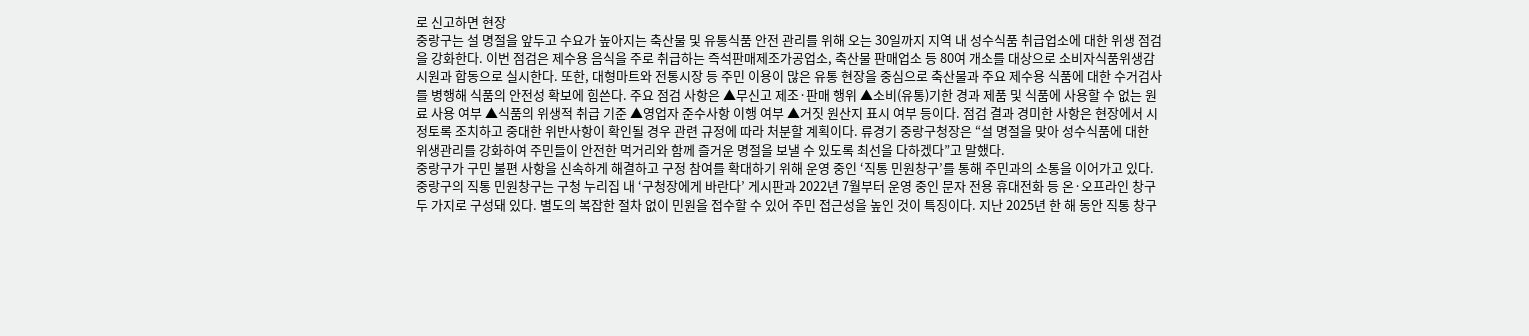로 신고하면 현장
중랑구는 설 명절을 앞두고 수요가 높아지는 축산물 및 유통식품 안전 관리를 위해 오는 30일까지 지역 내 성수식품 취급업소에 대한 위생 점검을 강화한다. 이번 점검은 제수용 음식을 주로 취급하는 즉석판매제조가공업소, 축산물 판매업소 등 80여 개소를 대상으로 소비자식품위생감시원과 합동으로 실시한다. 또한, 대형마트와 전통시장 등 주민 이용이 많은 유통 현장을 중심으로 축산물과 주요 제수용 식품에 대한 수거검사를 병행해 식품의 안전성 확보에 힘쓴다. 주요 점검 사항은 ▲무신고 제조·판매 행위 ▲소비(유통)기한 경과 제품 및 식품에 사용할 수 없는 원료 사용 여부 ▲식품의 위생적 취급 기준 ▲영업자 준수사항 이행 여부 ▲거짓 원산지 표시 여부 등이다. 점검 결과 경미한 사항은 현장에서 시정토록 조치하고 중대한 위반사항이 확인될 경우 관련 규정에 따라 처분할 계획이다. 류경기 중랑구청장은 “설 명절을 맞아 성수식품에 대한 위생관리를 강화하여 주민들이 안전한 먹거리와 함께 즐거운 명절을 보낼 수 있도록 최선을 다하겠다”고 말했다.
중랑구가 구민 불편 사항을 신속하게 해결하고 구정 참여를 확대하기 위해 운영 중인 ‘직통 민원창구’를 통해 주민과의 소통을 이어가고 있다. 중랑구의 직통 민원창구는 구청 누리집 내 ‘구청장에게 바란다’ 게시판과 2022년 7월부터 운영 중인 문자 전용 휴대전화 등 온·오프라인 창구 두 가지로 구성돼 있다. 별도의 복잡한 절차 없이 민원을 접수할 수 있어 주민 접근성을 높인 것이 특징이다. 지난 2025년 한 해 동안 직통 창구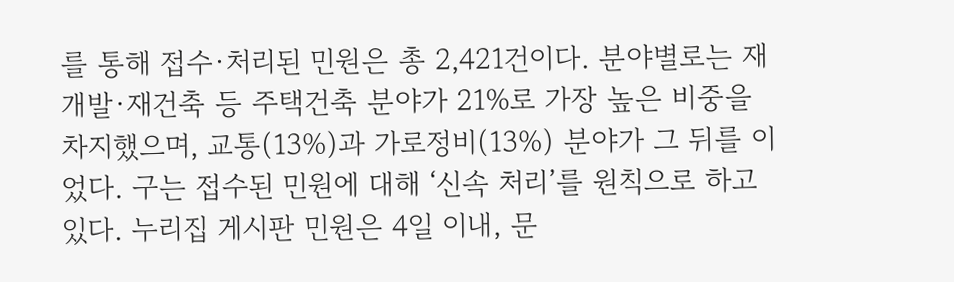를 통해 접수·처리된 민원은 총 2,421건이다. 분야별로는 재개발·재건축 등 주택건축 분야가 21%로 가장 높은 비중을 차지했으며, 교통(13%)과 가로정비(13%) 분야가 그 뒤를 이었다. 구는 접수된 민원에 대해 ‘신속 처리’를 원칙으로 하고 있다. 누리집 게시판 민원은 4일 이내, 문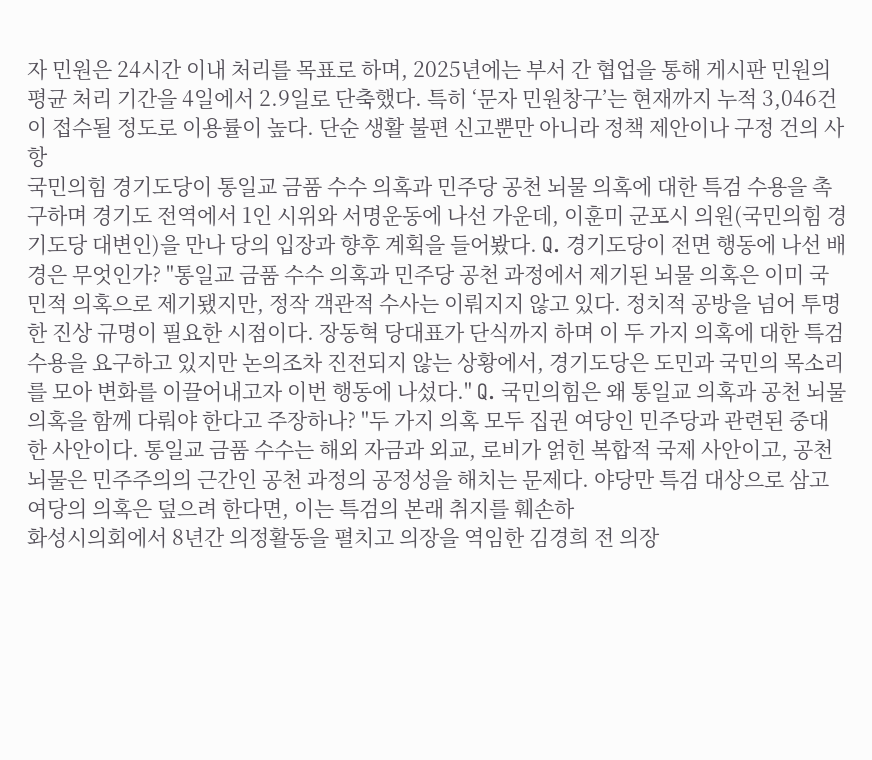자 민원은 24시간 이내 처리를 목표로 하며, 2025년에는 부서 간 협업을 통해 게시판 민원의 평균 처리 기간을 4일에서 2.9일로 단축했다. 특히 ‘문자 민원창구’는 현재까지 누적 3,046건이 접수될 정도로 이용률이 높다. 단순 생활 불편 신고뿐만 아니라 정책 제안이나 구정 건의 사항
국민의힘 경기도당이 통일교 금품 수수 의혹과 민주당 공천 뇌물 의혹에 대한 특검 수용을 촉구하며 경기도 전역에서 1인 시위와 서명운동에 나선 가운데, 이훈미 군포시 의원(국민의힘 경기도당 대변인)을 만나 당의 입장과 향후 계획을 들어봤다. Q. 경기도당이 전면 행동에 나선 배경은 무엇인가? "통일교 금품 수수 의혹과 민주당 공천 과정에서 제기된 뇌물 의혹은 이미 국민적 의혹으로 제기됐지만, 정작 객관적 수사는 이뤄지지 않고 있다. 정치적 공방을 넘어 투명한 진상 규명이 필요한 시점이다. 장동혁 당대표가 단식까지 하며 이 두 가지 의혹에 대한 특검 수용을 요구하고 있지만 논의조차 진전되지 않는 상황에서, 경기도당은 도민과 국민의 목소리를 모아 변화를 이끌어내고자 이번 행동에 나섰다." Q. 국민의힘은 왜 통일교 의혹과 공천 뇌물 의혹을 함께 다뤄야 한다고 주장하나? "두 가지 의혹 모두 집권 여당인 민주당과 관련된 중대한 사안이다. 통일교 금품 수수는 해외 자금과 외교, 로비가 얽힌 복합적 국제 사안이고, 공천 뇌물은 민주주의의 근간인 공천 과정의 공정성을 해치는 문제다. 야당만 특검 대상으로 삼고 여당의 의혹은 덮으려 한다면, 이는 특검의 본래 취지를 훼손하
화성시의회에서 8년간 의정활동을 펼치고 의장을 역임한 김경희 전 의장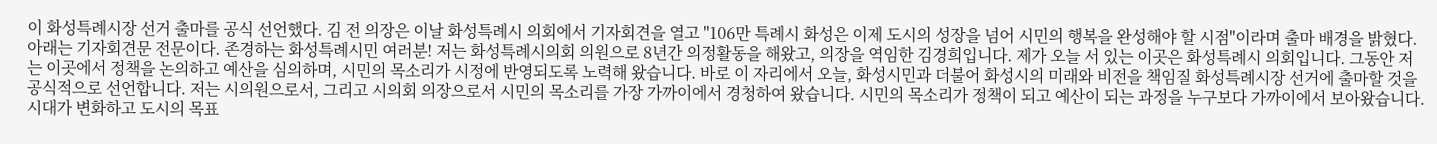이 화성특례시장 선거 출마를 공식 선언했다. 김 전 의장은 이날 화성특례시 의회에서 기자회견을 열고 "106만 특례시 화성은 이제 도시의 성장을 넘어 시민의 행복을 완성해야 할 시점"이라며 출마 배경을 밝혔다. 아래는 기자회견문 전문이다. 존경하는 화성특례시민 여러분! 저는 화성특례시의회 의원으로 8년간 의정활동을 해왔고, 의장을 역임한 김경희입니다. 제가 오늘 서 있는 이곳은 화성특례시 의회입니다. 그동안 저는 이곳에서 정책을 논의하고 예산을 심의하며, 시민의 목소리가 시정에 반영되도록 노력해 왔습니다. 바로 이 자리에서 오늘, 화성시민과 더불어 화성시의 미래와 비전을 책임질 화성특례시장 선거에 출마할 것을 공식적으로 선언합니다. 저는 시의원으로서, 그리고 시의회 의장으로서 시민의 목소리를 가장 가까이에서 경청하여 왔습니다. 시민의 목소리가 정책이 되고 예산이 되는 과정을 누구보다 가까이에서 보아왔습니다. 시대가 변화하고 도시의 목표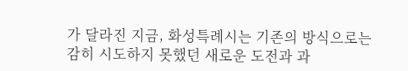가 달라진 지금, 화성특례시는 기존의 방식으로는 감히 시도하지 못했던 새로운 도전과 과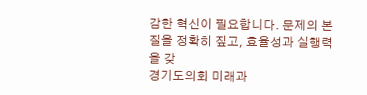감한 혁신이 필요합니다. 문제의 본질을 정확히 짚고, 효율성과 실행력을 갖
경기도의회 미래과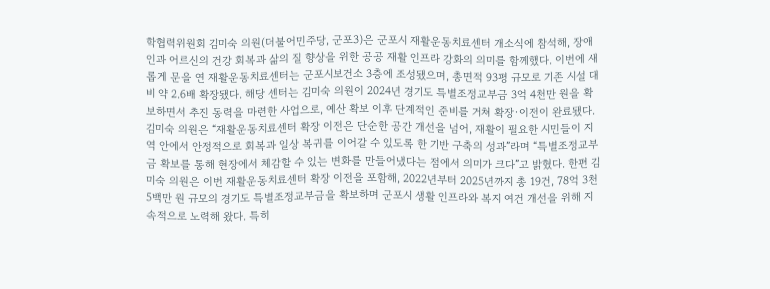학협력위원회 김미숙 의원(더불어민주당, 군포3)은 군포시 재활운동치료센터 개소식에 참석해, 장애인과 어르신의 건강 회복과 삶의 질 향상을 위한 공공 재활 인프라 강화의 의미를 함께했다. 이번에 새롭게 문을 연 재활운동치료센터는 군포시보건소 3층에 조성됐으며, 총면적 93평 규모로 기존 시설 대비 약 2.6배 확장됐다. 해당 센터는 김미숙 의원이 2024년 경기도 특별조정교부금 3억 4천만 원을 확보하면서 추진 동력을 마련한 사업으로, 예산 확보 이후 단계적인 준비를 거쳐 확장·이전이 완료됐다. 김미숙 의원은 “재활운동치료센터 확장 이전은 단순한 공간 개선을 넘어, 재활이 필요한 시민들이 지역 안에서 안정적으로 회복과 일상 복귀를 이어갈 수 있도록 한 기반 구축의 성과”라며 “특별조정교부금 확보를 통해 현장에서 체감할 수 있는 변화를 만들어냈다는 점에서 의미가 크다”고 밝혔다. 한편 김미숙 의원은 이번 재활운동치료센터 확장 이전을 포함해, 2022년부터 2025년까지 총 19건, 78억 3천 5백만 원 규모의 경기도 특별조정교부금을 확보하며 군포시 생활 인프라와 복지 여건 개선을 위해 지속적으로 노력해 왔다. 특히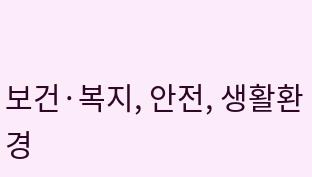보건·복지, 안전, 생활환경